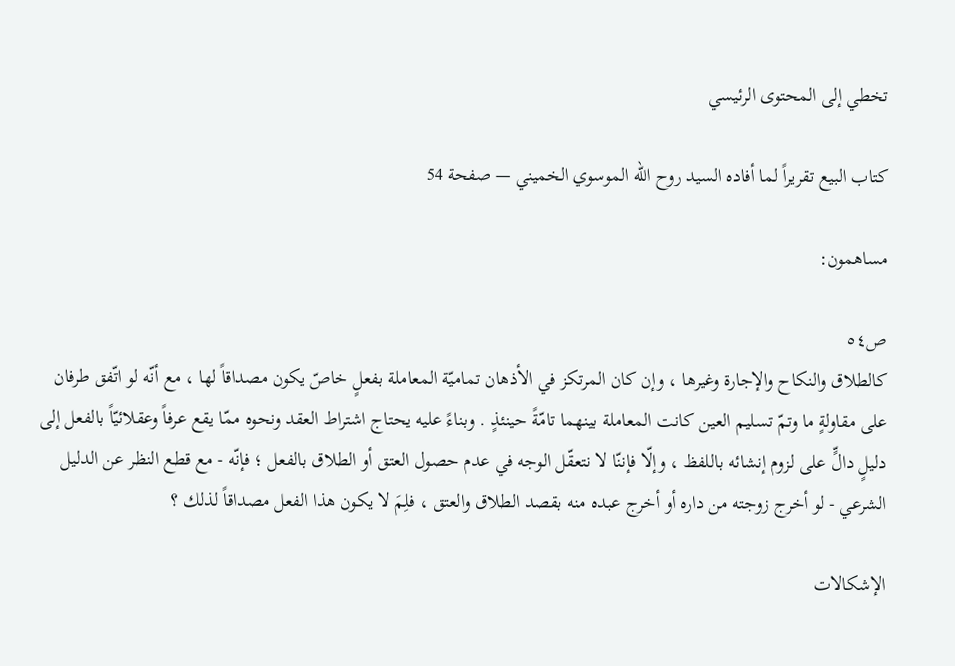تخطي إلى المحتوى الرئيسي

كتاب البيع تقريراً لما أفاده السيد روح الله الموسوي الخميني — صفحة 54

مساهمون:

ص٥٤
كالطلاق والنكاح والإجارة وغيرها ، وإن كان المرتكز في الأذهان تماميّة المعاملة بفعلٍ خاصّ يكون مصداقاً لها ، مع أنّه لو اتّفق طرفان على مقاولةٍ ما وتمّ تسليم العين كانت المعاملة بينهما تامّةً حينئذٍ . وبناءً عليه يحتاج اشتراط العقد ونحوه ممّا يقع عرفاً وعقلائيّاً بالفعل إلى دليلٍ دالٍّ على لزوم إنشائه باللفظ ، وإلّا فإننّا لا نتعقّل الوجه في عدم حصول العتق أو الطلاق بالفعل ؛ فإنّه - مع قطع النظر عن الدليل الشرعي - لو أخرج زوجته من داره أو أخرج عبده منه بقصد الطلاق والعتق ، فلِمَ لا يكون هذا الفعل مصداقاً لذلك ؟

الإشكالات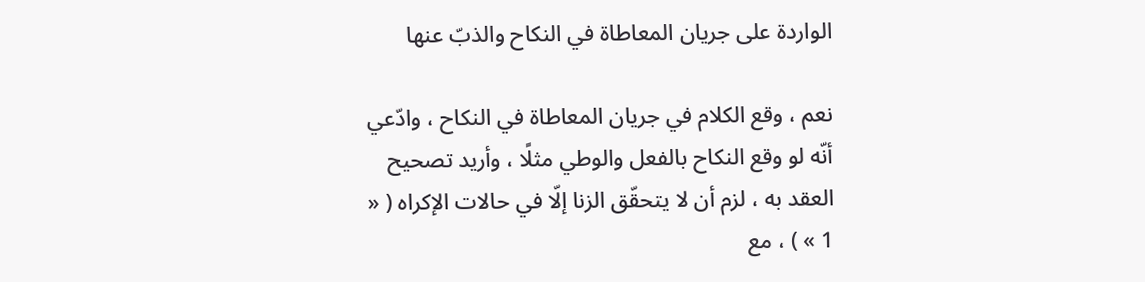الواردة على جريان المعاطاة في النكاح والذبّ عنها

نعم ، وقع الكلام في جريان المعاطاة في النكاح ، وادّعي أنّه لو وقع النكاح بالفعل والوطي مثلًا ، وأريد تصحيح العقد به ، لزم أن لا يتحقّق الزنا إلّا في حالات الإكراه ( « 1 » ) ، مع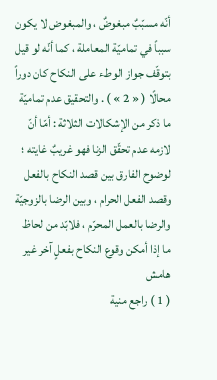أنّه مسبّبٌ مبغوضٌ ، والمبغوض لا يكون سبباً في تماميّة المعاملة ، كما أنّه لو قيل بتوقّف جواز الوطء على النكاح كان دوراً محالًا ( « 2 » ) . والتحقيق عدم تماميّة ما ذكر من الإشكالات الثلاثة : أمّا أنّ لازمه عدم تحقّق الزنا فهو غريبٌ غايته ؛ لوضوح الفارق بين قصد النكاح بالفعل وقصد الفعل الحرام ، وبين الرضا بالزوجيّة والرضا بالعمل المحرّم ، فلابّد من لحاظ ما إذا أمكن وقوع النكاح بفعلٍ آخر غير
هامش
( 1 ) راجع منية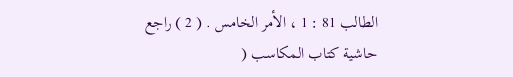الطالب 81 : 1 ، الأمر الخامس . ( 2 ) راجع حاشية كتاب المكاسب (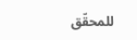للمحقّق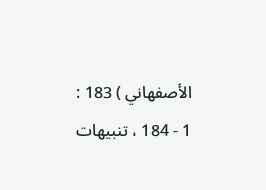الأصفهاني ) 183 : 1 - 184 ، تنبيهات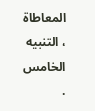المعاطاة ، التنبيه الخامس .